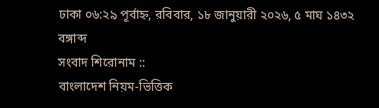ঢাকা ০৬:২৯ পূর্বাহ্ন, রবিবার, ১৮ জানুয়ারী ২০২৬, ৫ মাঘ ১৪৩২ বঙ্গাব্দ
সংবাদ শিরোনাম ::
বাংলাদেশ নিয়ম-ভিত্তিক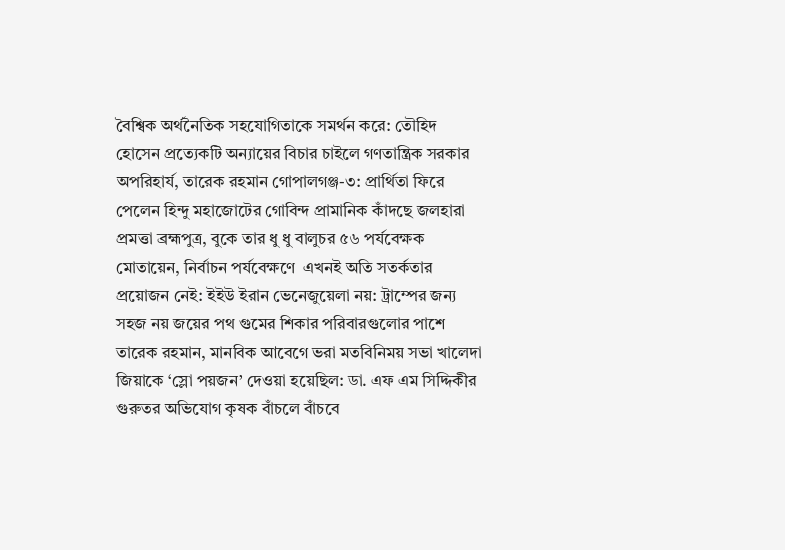বৈশ্বিক অর্থনৈতিক সহযোগিতাকে সমর্থন করে: তৌহিদ হোসেন প্রত্যেকটি অন্যায়ের বিচার চাইলে গণতান্ত্রিক সরকার অপরিহার্য, তারেক রহমান গোপালগঞ্জ-৩: প্রার্থিতা ফিরে পেলেন হিন্দু মহাজোটের গোবিন্দ প্রামানিক কাঁদছে জলহারা প্রমত্তা ব্রহ্মপুত্র, বুকে তার ধু ধু বালুচর ৫৬ পর্যবেক্ষক মোতায়েন, নির্বাচন পর্যবেক্ষণে  এখনই অতি সতর্কতার প্রয়োজন নেই: ইইউ ইরান ভেনেজুয়েলা নয়: ট্রাম্পের জন্য সহজ নয় জয়ের পথ গুমের শিকার পরিবারগুলোর পাশে তারেক রহমান, মানবিক আবেগে ভরা মতবিনিময় সভা খালেদা জিয়াকে ‘স্লো পয়জন’ দেওয়া হয়েছিল: ডা. এফ এম সিদ্দিকীর গুরুতর অভিযোগ কৃষক বাঁচলে বাঁচবে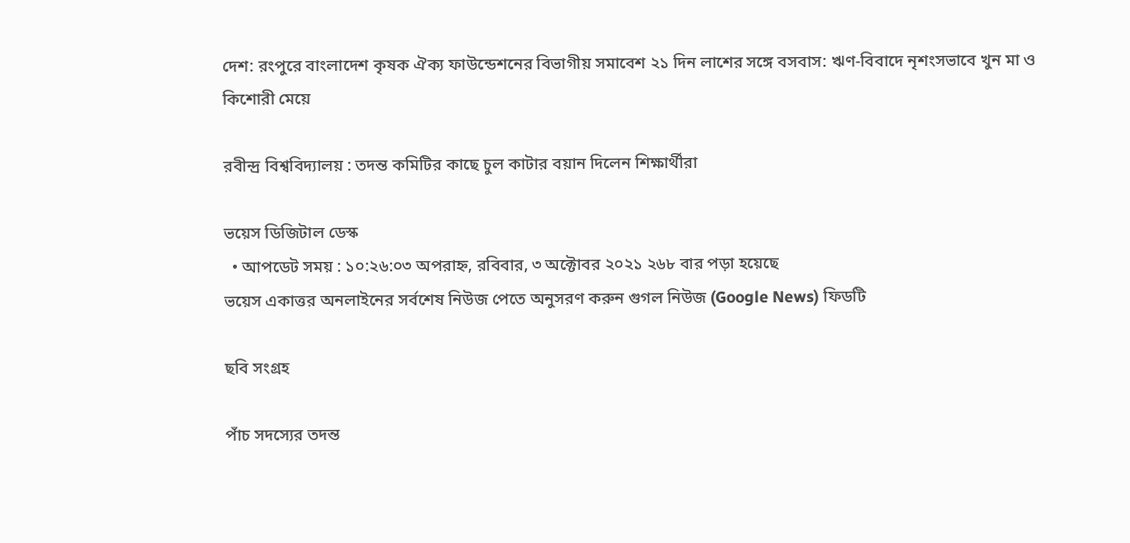দেশ: রংপুরে বাংলাদেশ কৃষক ঐক্য ফাউন্ডেশনের বিভাগীয় সমাবেশ ২১ দিন লাশের সঙ্গে বসবাস: ঋণ-বিবাদে নৃশংসভাবে খুন মা ও কিশোরী মেয়ে

রবীন্দ্র বিশ্ববিদ্যালয় : তদন্ত কমিটির কাছে চুল কাটার বয়ান দিলেন শিক্ষার্থীরা

ভয়েস ডিজিটাল ডেস্ক
  • আপডেট সময় : ১০:২৬:০৩ অপরাহ্ন, রবিবার, ৩ অক্টোবর ২০২১ ২৬৮ বার পড়া হয়েছে
ভয়েস একাত্তর অনলাইনের সর্বশেষ নিউজ পেতে অনুসরণ করুন গুগল নিউজ (Google News) ফিডটি

ছবি সংগ্রহ

পাঁচ সদস্যের তদন্ত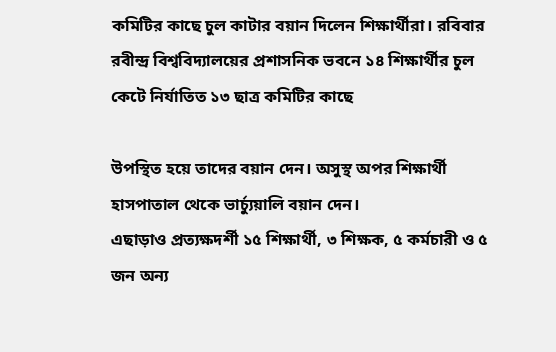কমিটির কাছে চুল কাটার বয়ান দিলেন শিক্ষার্থীরা। রবিবার রবীন্দ্র বিশ্ববিদ্যালয়ের প্রশাসনিক ভবনে ১৪ শিক্ষার্থীর চুল কেটে নির্যাতিত ১৩ ছাত্র কমিটির কাছে

উপস্থিত হয়ে তাদের বয়ান দেন। অসুস্থ অপর শিক্ষার্থী হাসপাতাল থেকে ভার্চ্যুয়ালি বয়ান দেন।
এছাড়াও প্রত্যক্ষদর্শী ১৫ শিক্ষার্থী, ৩ শিক্ষক, ৫ কর্মচারী ও ৫ জন অন্য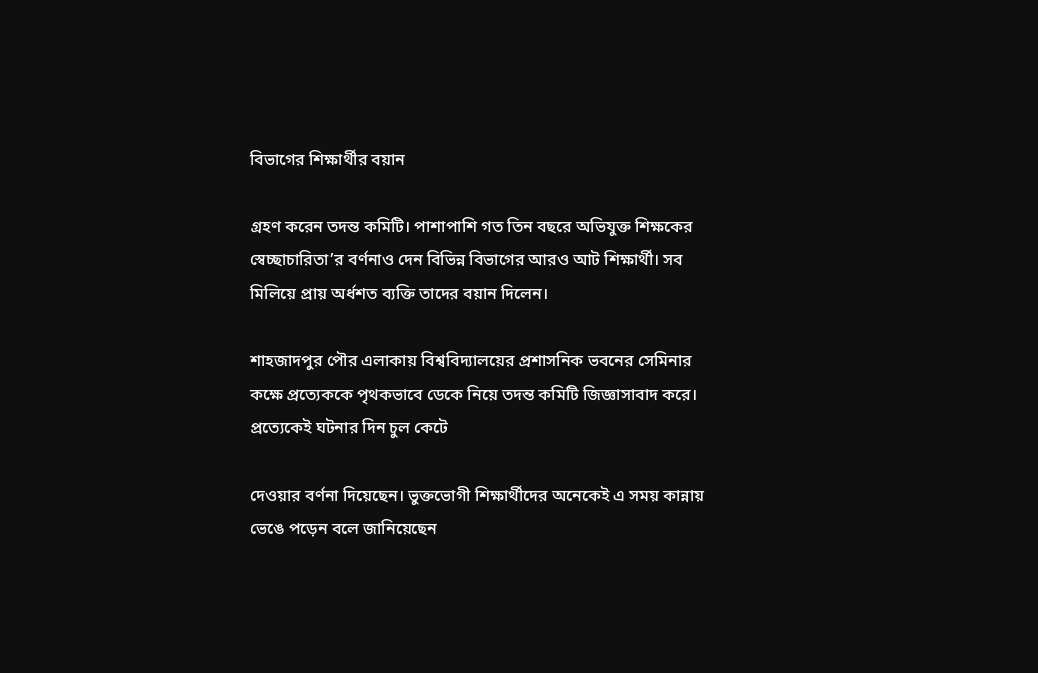বিভাগের শিক্ষার্থীর বয়ান

গ্রহণ করেন তদন্ত কমিটি। পাশাপাশি গত তিন বছরে অভিযুক্ত শিক্ষকের স্বেচ্ছাচারিতা’র বর্ণনাও দেন বিভিন্ন বিভাগের আরও আট শিক্ষার্থী। সব মিলিয়ে প্রায় অর্ধশত ব্যক্তি তাদের বয়ান দিলেন।

শাহজাদপুর পৌর এলাকায় বিশ্ববিদ্যালয়ের প্রশাসনিক ভবনের সেমিনার কক্ষে প্রত্যেককে পৃথকভাবে ডেকে নিয়ে তদন্ত কমিটি জিজ্ঞাসাবাদ করে। প্রত্যেকেই ঘটনার দিন চুল কেটে

দেওয়ার বর্ণনা দিয়েছেন। ভুক্তভোগী শিক্ষার্থীদের অনেকেই এ সময় কান্নায় ভেঙে পড়েন বলে জানিয়েছেন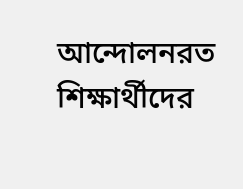আন্দোলনরত শিক্ষার্থীদের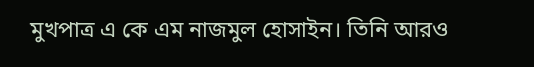মুখপাত্র এ কে এম নাজমুল হোসাইন। তিনি আরও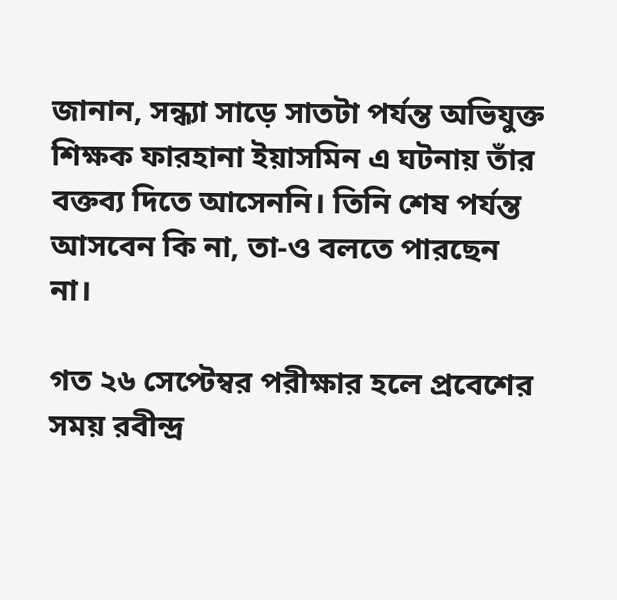জানান, সন্ধ্যা সাড়ে সাতটা পর্যন্ত অভিযুক্ত শিক্ষক ফারহানা ইয়াসমিন এ ঘটনায় তাঁর বক্তব্য দিতে আসেননি। তিনি শেষ পর্যন্ত আসবেন কি না, তা-ও বলতে পারছেন না।

গত ২৬ সেপ্টেম্বর পরীক্ষার হলে প্রবেশের সময় রবীন্দ্র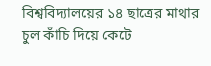বিশ্ববিদ্যালয়ের ১৪ ছাত্রের মাথার চুল কাঁচি দিয়ে কেটে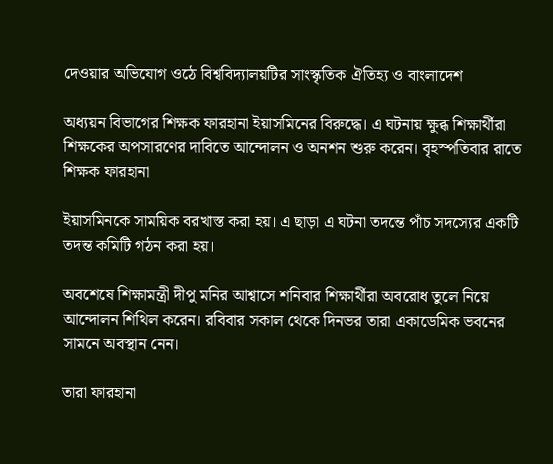দেওয়ার অভিযোগ ওঠে বিশ্ববিদ্যালয়টির সাংস্কৃতিক ঐতিহ্য ও বাংলাদেশ

অধ্যয়ন বিভাগের শিক্ষক ফারহানা ইয়াসমিনের বিরুদ্ধে। এ ঘটনায় ক্ষুব্ধ শিক্ষার্থীরা শিক্ষকের অপসারণের দাবিতে আন্দোলন ও অনশন শুরু করেন। বৃহস্পতিবার রাতে শিক্ষক ফারহানা

ইয়াসমিনকে সাময়িক বরখাস্ত করা হয়। এ ছাড়া এ ঘটনা তদন্তে পাঁচ সদস্যের একটি তদন্ত কমিটি গঠন করা হয়।

অবশেষে শিক্ষামন্ত্রী দীপু মনির আশ্বাসে শনিবার শিক্ষার্থীরা অবরোধ তুলে নিয়ে আন্দোলন শিথিল করেন। রবিবার সকাল থেকে দিনভর তারা একাডেমিক ভবনের সামনে অবস্থান নেন।

তারা ফারহানা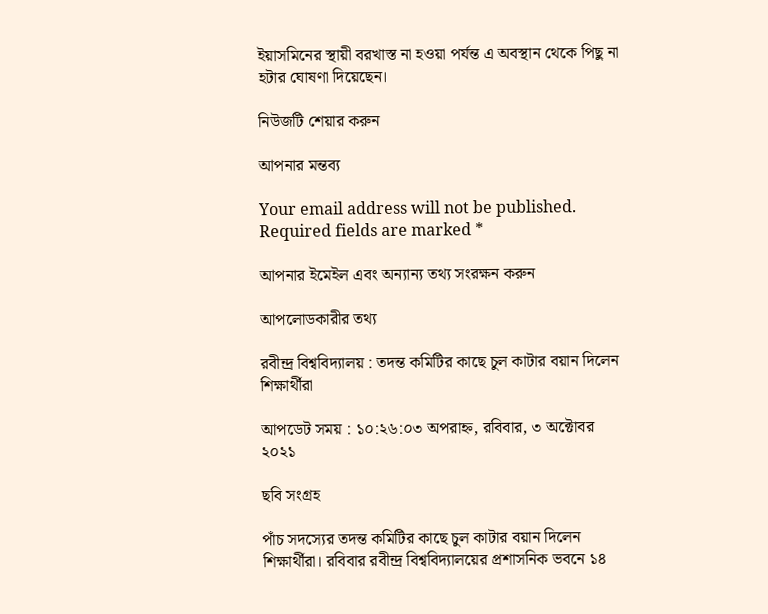ইয়াসমিনের স্থায়ী বরখাস্ত না হওয়া পর্যন্ত এ অবস্থান থেকে পিছু না হটার ঘোষণা দিয়েছেন।

নিউজটি শেয়ার করুন

আপনার মন্তব্য

Your email address will not be published. Required fields are marked *

আপনার ইমেইল এবং অন্যান্য তথ্য সংরক্ষন করুন

আপলোডকারীর তথ্য

রবীন্দ্র বিশ্ববিদ্যালয় : তদন্ত কমিটির কাছে চুল কাটার বয়ান দিলেন শিক্ষার্থীরা

আপডেট সময় : ১০:২৬:০৩ অপরাহ্ন, রবিবার, ৩ অক্টোবর ২০২১

ছবি সংগ্রহ

পাঁচ সদস্যের তদন্ত কমিটির কাছে চুল কাটার বয়ান দিলেন শিক্ষার্থীরা। রবিবার রবীন্দ্র বিশ্ববিদ্যালয়ের প্রশাসনিক ভবনে ১৪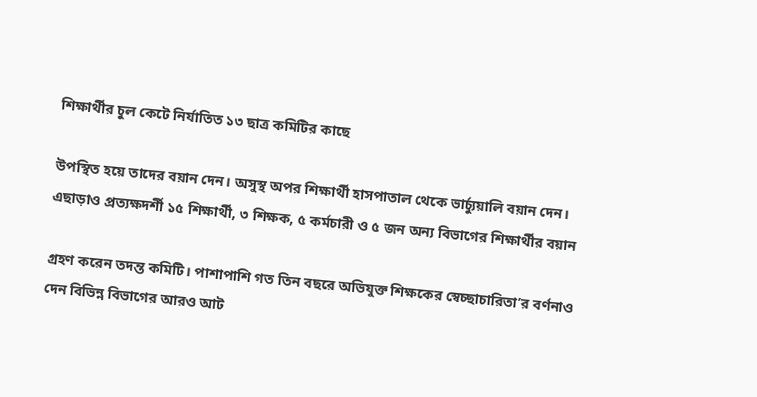শিক্ষার্থীর চুল কেটে নির্যাতিত ১৩ ছাত্র কমিটির কাছে

উপস্থিত হয়ে তাদের বয়ান দেন। অসুস্থ অপর শিক্ষার্থী হাসপাতাল থেকে ভার্চ্যুয়ালি বয়ান দেন।
এছাড়াও প্রত্যক্ষদর্শী ১৫ শিক্ষার্থী, ৩ শিক্ষক, ৫ কর্মচারী ও ৫ জন অন্য বিভাগের শিক্ষার্থীর বয়ান

গ্রহণ করেন তদন্ত কমিটি। পাশাপাশি গত তিন বছরে অভিযুক্ত শিক্ষকের স্বেচ্ছাচারিতা’র বর্ণনাও দেন বিভিন্ন বিভাগের আরও আট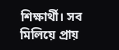শিক্ষার্থী। সব মিলিয়ে প্রায়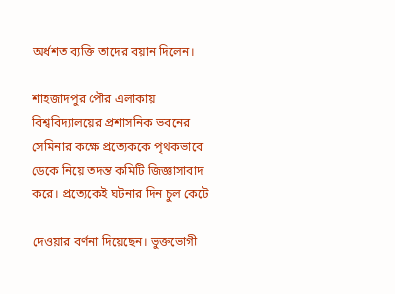অর্ধশত ব্যক্তি তাদের বয়ান দিলেন।

শাহজাদপুর পৌর এলাকায় বিশ্ববিদ্যালয়ের প্রশাসনিক ভবনের সেমিনার কক্ষে প্রত্যেককে পৃথকভাবে ডেকে নিয়ে তদন্ত কমিটি জিজ্ঞাসাবাদ করে। প্রত্যেকেই ঘটনার দিন চুল কেটে

দেওয়ার বর্ণনা দিয়েছেন। ভুক্তভোগী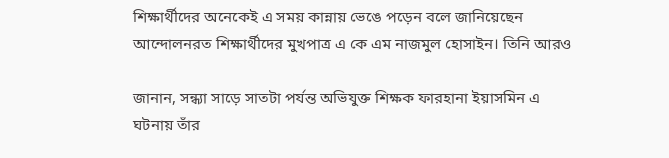শিক্ষার্থীদের অনেকেই এ সময় কান্নায় ভেঙে পড়েন বলে জানিয়েছেন আন্দোলনরত শিক্ষার্থীদের মুখপাত্র এ কে এম নাজমুল হোসাইন। তিনি আরও

জানান, সন্ধ্যা সাড়ে সাতটা পর্যন্ত অভিযুক্ত শিক্ষক ফারহানা ইয়াসমিন এ ঘটনায় তাঁর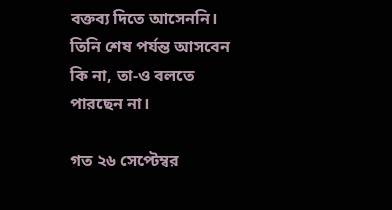বক্তব্য দিতে আসেননি। তিনি শেষ পর্যন্ত আসবেন কি না, তা-ও বলতে পারছেন না।

গত ২৬ সেপ্টেম্বর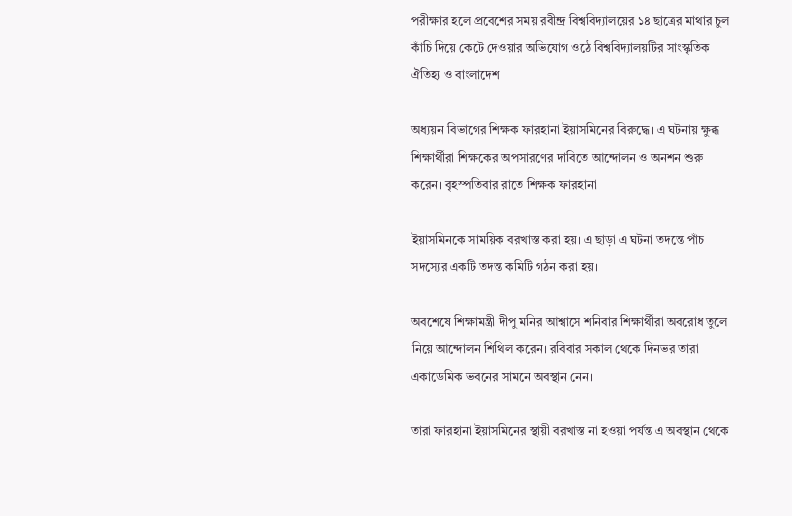পরীক্ষার হলে প্রবেশের সময় রবীন্দ্র বিশ্ববিদ্যালয়ের ১৪ ছাত্রের মাথার চুল কাঁচি দিয়ে কেটে দেওয়ার অভিযোগ ওঠে বিশ্ববিদ্যালয়টির সাংস্কৃতিক ঐতিহ্য ও বাংলাদেশ

অধ্যয়ন বিভাগের শিক্ষক ফারহানা ইয়াসমিনের বিরুদ্ধে। এ ঘটনায় ক্ষুব্ধ শিক্ষার্থীরা শিক্ষকের অপসারণের দাবিতে আন্দোলন ও অনশন শুরু করেন। বৃহস্পতিবার রাতে শিক্ষক ফারহানা

ইয়াসমিনকে সাময়িক বরখাস্ত করা হয়। এ ছাড়া এ ঘটনা তদন্তে পাঁচ সদস্যের একটি তদন্ত কমিটি গঠন করা হয়।

অবশেষে শিক্ষামন্ত্রী দীপু মনির আশ্বাসে শনিবার শিক্ষার্থীরা অবরোধ তুলে নিয়ে আন্দোলন শিথিল করেন। রবিবার সকাল থেকে দিনভর তারা একাডেমিক ভবনের সামনে অবস্থান নেন।

তারা ফারহানা ইয়াসমিনের স্থায়ী বরখাস্ত না হওয়া পর্যন্ত এ অবস্থান থেকে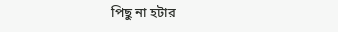পিছু না হটার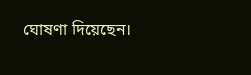ঘোষণা দিয়েছেন।